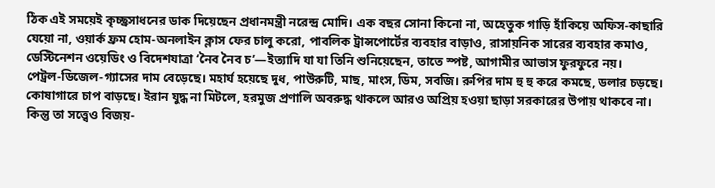ঠিক এই সময়েই কৃচ্ছ্রসাধনের ডাক দিয়েছেন প্রধানমন্ত্রী নরেন্দ্র মোদি। এক বছর সোনা কিনো না, অহেতুক গাড়ি হাঁকিয়ে অফিস-কাছারি যেয়ো না, ওয়ার্ক ফ্রম হোম-অনলাইন ক্লাস ফের চালু করো, পাবলিক ট্রান্সপোর্টের ব্যবহার বাড়াও, রাসায়নিক সারের ব্যবহার কমাও, ডেস্টিনেশন ওয়েডিং ও বিদেশযাত্রা ‘নৈব নৈব চ’—ইত্যাদি যা যা তিনি শুনিয়েছেন, তাতে স্পষ্ট, আগামীর আভাস ফুরফুরে নয়।
পেট্রল-ডিজেল-গ্যাসের দাম বেড়েছে। মহার্ঘ হয়েছে দুধ, পাউরুটি, মাছ, মাংস, ডিম, সবজি। রুপির দাম হু হু করে কমছে, ডলার চড়ছে। কোষাগারে চাপ বাড়ছে। ইরান যুদ্ধ না মিটলে, হরমুজ প্রণালি অবরুদ্ধ থাকলে আরও অপ্রিয় হওয়া ছাড়া সরকারের উপায় থাকবে না।
কিন্তু তা সত্ত্বেও বিজয়-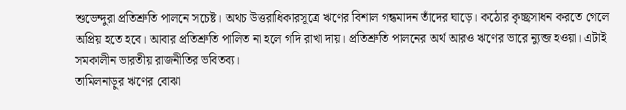শুভেন্দুরা প্রতিশ্রুতি পালনে সচেষ্ট। অথচ উত্তরাধিকারসূত্রে ঋণের বিশাল গন্ধমাদন তাঁদের ঘাড়ে। কঠোর কৃচ্ছ্রসাধন করতে গেলে অপ্রিয় হতে হবে। আবার প্রতিশ্রুতি পালিত না হলে গদি রাখা দায়। প্রতিশ্রুতি পালনের অর্থ আরও ঋণের ভারে ন্যুব্জ হওয়া। এটাই সমকালীন ভারতীয় রাজনীতির ভবিতব্য।
তামিলনাড়ুর ঋণের বোঝা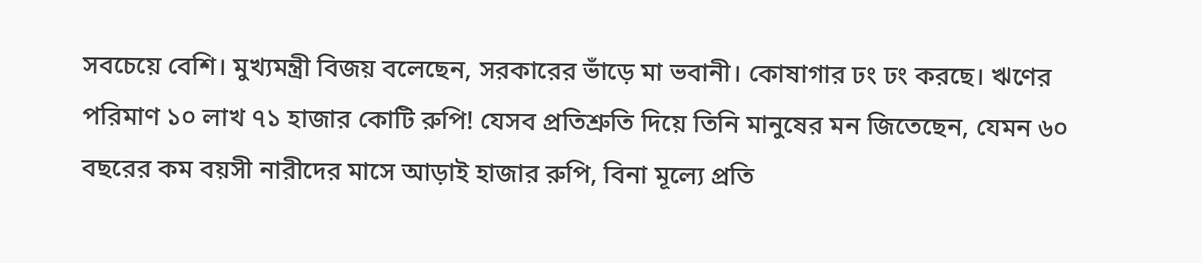সবচেয়ে বেশি। মুখ্যমন্ত্রী বিজয় বলেছেন, সরকারের ভাঁড়ে মা ভবানী। কোষাগার ঢং ঢং করছে। ঋণের পরিমাণ ১০ লাখ ৭১ হাজার কোটি রুপি! যেসব প্রতিশ্রুতি দিয়ে তিনি মানুষের মন জিতেছেন, যেমন ৬০ বছরের কম বয়সী নারীদের মাসে আড়াই হাজার রুপি, বিনা মূল্যে প্রতি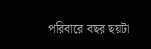পরিবারে বছর ছয়টা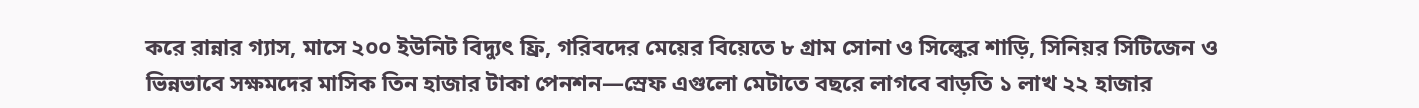করে রান্নার গ্যাস, মাসে ২০০ ইউনিট বিদ্যুৎ ফ্রি, গরিবদের মেয়ের বিয়েতে ৮ গ্রাম সোনা ও সিল্কের শাড়ি, সিনিয়র সিটিজেন ও ভিন্নভাবে সক্ষমদের মাসিক তিন হাজার টাকা পেনশন—স্রেফ এগুলো মেটাতে বছরে লাগবে বাড়তি ১ লাখ ২২ হাজার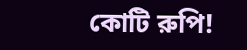কোটি রুপি!